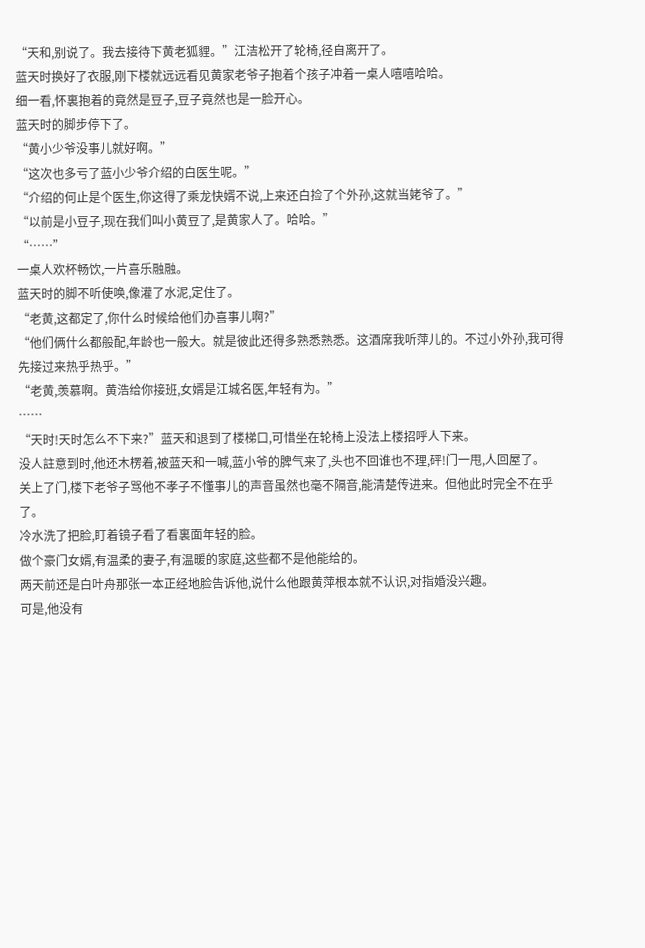“天和,别说了。我去接待下黄老狐貍。”江洁松开了轮椅,径自离开了。
蓝天时换好了衣服,刚下楼就远远看见黄家老爷子抱着个孩子冲着一桌人嘻嘻哈哈。
细一看,怀裏抱着的竟然是豆子,豆子竟然也是一脸开心。
蓝天时的脚步停下了。
“黄小少爷没事儿就好啊。”
“这次也多亏了蓝小少爷介绍的白医生呢。”
“介绍的何止是个医生,你这得了乘龙快婿不说,上来还白捡了个外孙,这就当姥爷了。”
“以前是小豆子,现在我们叫小黄豆了,是黄家人了。哈哈。”
“……”
一桌人欢杯畅饮,一片喜乐融融。
蓝天时的脚不听使唤,像灌了水泥,定住了。
“老黄,这都定了,你什么时候给他们办喜事儿啊?”
“他们俩什么都般配,年龄也一般大。就是彼此还得多熟悉熟悉。这酒席我听萍儿的。不过小外孙,我可得先接过来热乎热乎。”
“老黄,羡慕啊。黄浩给你接班,女婿是江城名医,年轻有为。”
……
“天时!天时怎么不下来?”蓝天和退到了楼梯口,可惜坐在轮椅上没法上楼招呼人下来。
没人註意到时,他还木楞着,被蓝天和一喊,蓝小爷的脾气来了,头也不回谁也不理,砰!门一甩,人回屋了。
关上了门,楼下老爷子骂他不孝子不懂事儿的声音虽然也毫不隔音,能清楚传进来。但他此时完全不在乎了。
冷水洗了把脸,盯着镜子看了看裏面年轻的脸。
做个豪门女婿,有温柔的妻子,有温暖的家庭,这些都不是他能给的。
两天前还是白叶舟那张一本正经地脸告诉他,说什么他跟黄萍根本就不认识,对指婚没兴趣。
可是,他没有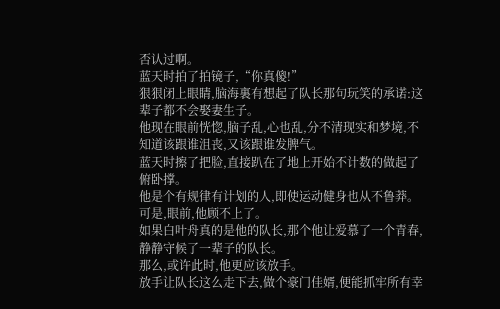否认过啊。
蓝天时拍了拍镜子,“你真傻!”
狠狠闭上眼睛,脑海裏有想起了队长那句玩笑的承诺:这辈子都不会娶妻生子。
他现在眼前恍惚,脑子乱,心也乱,分不清现实和梦境,不知道该跟谁沮丧,又该跟谁发脾气。
蓝天时擦了把脸,直接趴在了地上开始不计数的做起了俯卧撑。
他是个有规律有计划的人,即使运动健身也从不鲁莽。
可是,眼前,他顾不上了。
如果白叶舟真的是他的队长,那个他让爱慕了一个青春,静静守候了一辈子的队长。
那么,或许此时,他更应该放手。
放手让队长这么走下去,做个豪门佳婿,便能抓牢所有幸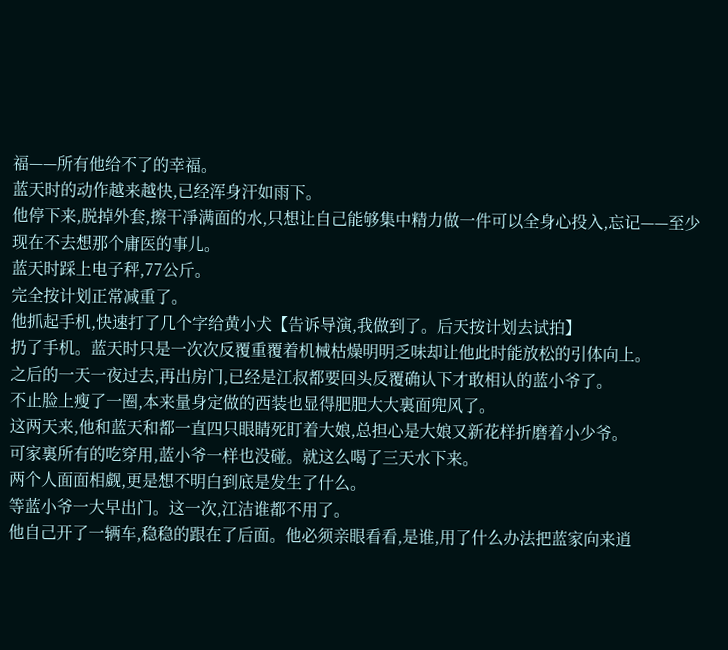福——所有他给不了的幸福。
蓝天时的动作越来越快,已经浑身汗如雨下。
他停下来,脱掉外套,擦干凈满面的水,只想让自己能够集中精力做一件可以全身心投入,忘记——至少现在不去想那个庸医的事儿。
蓝天时踩上电子秤,77公斤。
完全按计划正常减重了。
他抓起手机,快速打了几个字给黄小犬【告诉导演,我做到了。后天按计划去试拍】
扔了手机。蓝天时只是一次次反覆重覆着机械枯燥明明乏味却让他此时能放松的引体向上。
之后的一天一夜过去,再出房门,已经是江叔都要回头反覆确认下才敢相认的蓝小爷了。
不止脸上瘦了一圈,本来量身定做的西装也显得肥肥大大裏面兜风了。
这两天来,他和蓝天和都一直四只眼睛死盯着大娘,总担心是大娘又新花样折磨着小少爷。
可家裏所有的吃穿用,蓝小爷一样也没碰。就这么喝了三天水下来。
两个人面面相觑,更是想不明白到底是发生了什么。
等蓝小爷一大早出门。这一次,江洁谁都不用了。
他自己开了一辆车,稳稳的跟在了后面。他必须亲眼看看,是谁,用了什么办法把蓝家向来逍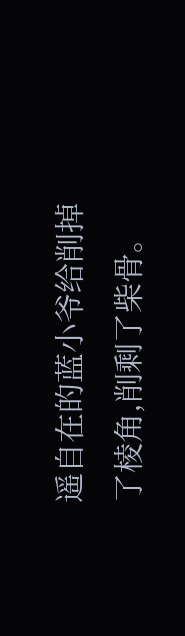遥自在的蓝小爷给削掉了棱角,削剩了柴骨。